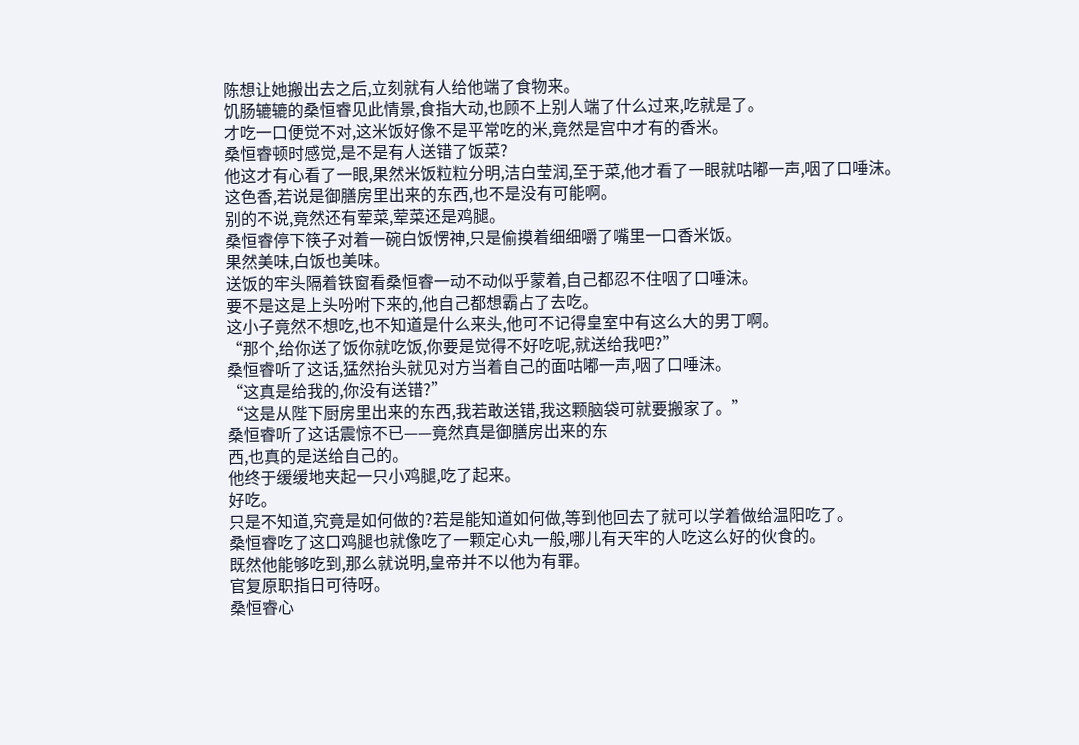陈想让她搬出去之后,立刻就有人给他端了食物来。
饥肠辘辘的桑恒睿见此情景,食指大动,也顾不上别人端了什么过来,吃就是了。
才吃一口便觉不对,这米饭好像不是平常吃的米,竟然是宫中才有的香米。
桑恒睿顿时感觉,是不是有人送错了饭菜?
他这才有心看了一眼,果然米饭粒粒分明,洁白莹润,至于菜,他才看了一眼就咕嘟一声,咽了口唾沫。
这色香,若说是御膳房里出来的东西,也不是没有可能啊。
别的不说,竟然还有荤菜,荤菜还是鸡腿。
桑恒睿停下筷子对着一碗白饭愣神,只是偷摸着细细嚼了嘴里一口香米饭。
果然美味,白饭也美味。
送饭的牢头隔着铁窗看桑恒睿一动不动似乎蒙着,自己都忍不住咽了口唾沫。
要不是这是上头吩咐下来的,他自己都想霸占了去吃。
这小子竟然不想吃,也不知道是什么来头,他可不记得皇室中有这么大的男丁啊。
“那个,给你送了饭你就吃饭,你要是觉得不好吃呢,就送给我吧?”
桑恒睿听了这话,猛然抬头就见对方当着自己的面咕嘟一声,咽了口唾沫。
“这真是给我的,你没有送错?”
“这是从陛下厨房里出来的东西,我若敢送错,我这颗脑袋可就要搬家了。”
桑恒睿听了这话震惊不已——竟然真是御膳房出来的东
西,也真的是送给自己的。
他终于缓缓地夹起一只小鸡腿,吃了起来。
好吃。
只是不知道,究竟是如何做的?若是能知道如何做,等到他回去了就可以学着做给温阳吃了。
桑恒睿吃了这口鸡腿也就像吃了一颗定心丸一般,哪儿有天牢的人吃这么好的伙食的。
既然他能够吃到,那么就说明,皇帝并不以他为有罪。
官复原职指日可待呀。
桑恒睿心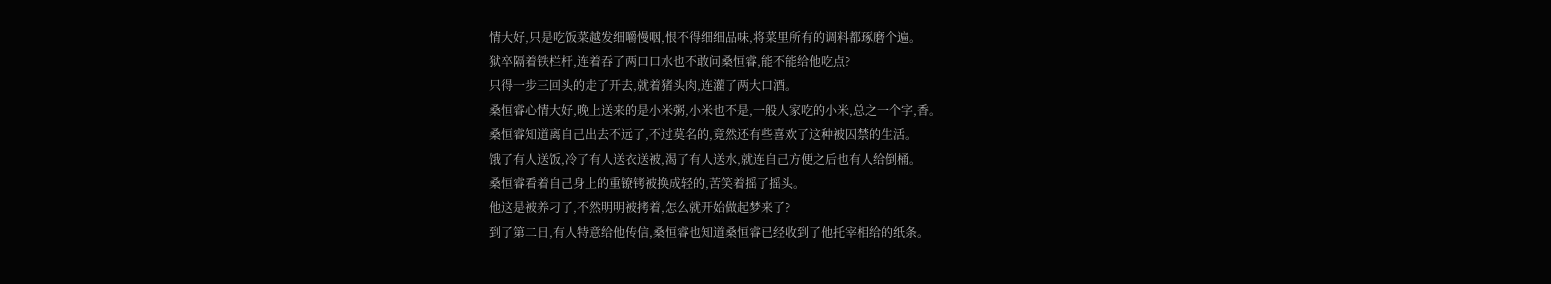情大好,只是吃饭菜越发细嚼慢咽,恨不得细细品味,将菜里所有的调料都琢磨个遍。
狱卒隔着铁栏杆,连着吞了两口口水也不敢问桑恒睿,能不能给他吃点?
只得一步三回头的走了开去,就着猪头肉,连灌了两大口酒。
桑恒睿心情大好,晚上送来的是小米粥,小米也不是,一般人家吃的小米,总之一个字,香。
桑恒睿知道离自己出去不远了,不过莫名的,竟然还有些喜欢了这种被囚禁的生活。
饿了有人送饭,冷了有人送衣送被,渴了有人送水,就连自己方便之后也有人给倒桶。
桑恒睿看着自己身上的重镣铐被换成轻的,苦笑着摇了摇头。
他这是被养刁了,不然明明被拷着,怎么就开始做起梦来了?
到了第二日,有人特意给他传信,桑恒睿也知道桑恒睿已经收到了他托宰相给的纸条。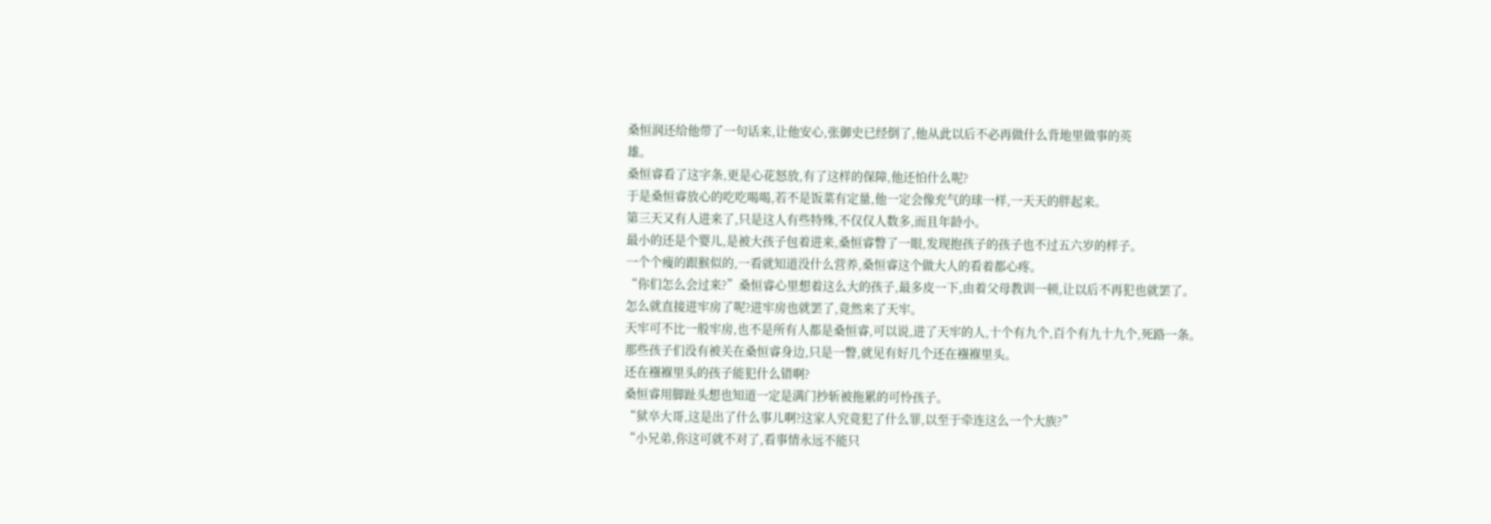桑恒润还给他带了一句话来,让他安心,张御史已经倒了,他从此以后不必再做什么背地里做事的英
雄。
桑恒睿看了这字条,更是心花怒放,有了这样的保障,他还怕什么呢?
于是桑恒睿放心的吃吃喝喝,若不是饭菜有定量,他一定会像充气的球一样,一天天的胖起来。
第三天又有人进来了,只是这人有些特殊,不仅仅人数多,而且年龄小。
最小的还是个婴儿,是被大孩子包着进来,桑恒睿瞥了一眼,发现抱孩子的孩子也不过五六岁的样子。
一个个瘦的跟猴似的,一看就知道没什么营养,桑恒睿这个做大人的看着都心疼。
“你们怎么会过来?”桑恒睿心里想着这么大的孩子,最多皮一下,由着父母教训一顿,让以后不再犯也就罢了。
怎么就直接进牢房了呢?进牢房也就罢了,竟然来了天牢。
天牢可不比一般牢房,也不是所有人都是桑恒睿,可以说,进了天牢的人,十个有九个,百个有九十九个,死路一条。
那些孩子们没有被关在桑恒睿身边,只是一瞥,就见有好几个还在襁褓里头。
还在襁褓里头的孩子能犯什么错啊?
桑恒睿用脚趾头想也知道一定是满门抄斩被拖累的可怜孩子。
“狱卒大哥,这是出了什么事儿啊?这家人究竟犯了什么罪,以至于牵连这么一个大族?”
“小兄弟,你这可就不对了,看事情永远不能只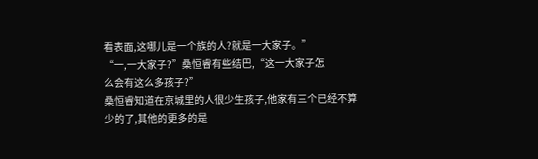看表面,这哪儿是一个族的人?就是一大家子。”
“一,一大家子?”桑恒睿有些结巴,“这一大家子怎
么会有这么多孩子?”
桑恒睿知道在京城里的人很少生孩子,他家有三个已经不算少的了,其他的更多的是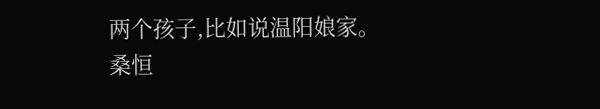两个孩子,比如说温阳娘家。
桑恒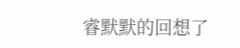睿默默的回想了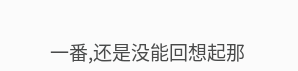一番,还是没能回想起那